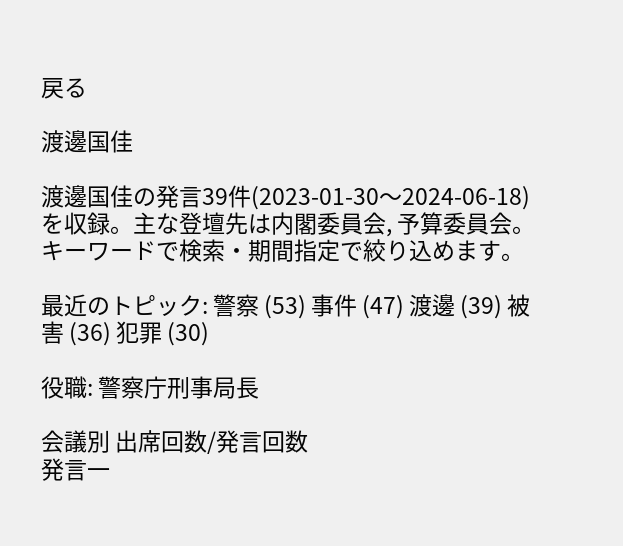戻る

渡邊国佳

渡邊国佳の発言39件(2023-01-30〜2024-06-18)を収録。主な登壇先は内閣委員会, 予算委員会。キーワードで検索・期間指定で絞り込めます。

最近のトピック: 警察 (53) 事件 (47) 渡邊 (39) 被害 (36) 犯罪 (30)

役職: 警察庁刑事局長

会議別 出席回数/発言回数
発言一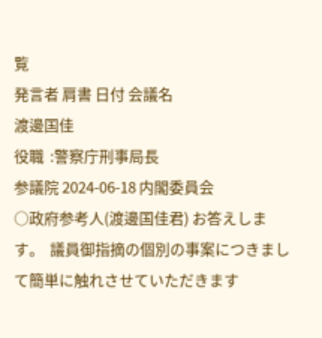覧
発言者 肩書 日付 会議名
渡邊国佳
役職  :警察庁刑事局長
参議院 2024-06-18 内閣委員会
○政府参考人(渡邊国佳君) お答えします。  議員御指摘の個別の事案につきまして簡単に触れさせていただきます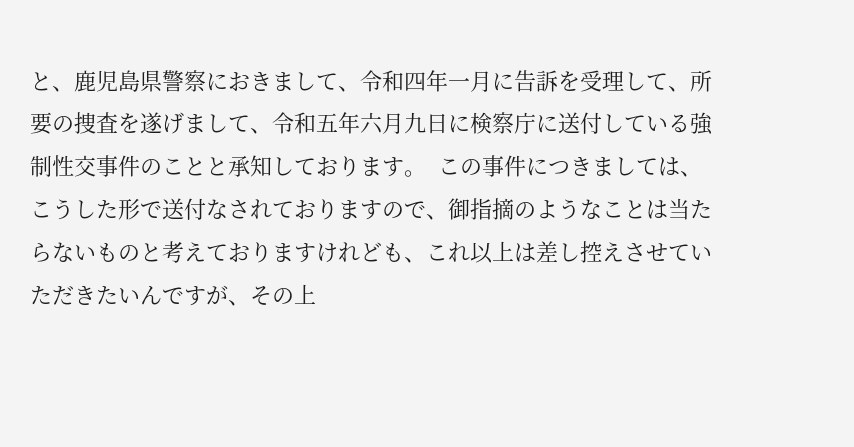と、鹿児島県警察におきまして、令和四年一月に告訴を受理して、所要の捜査を遂げまして、令和五年六月九日に検察庁に送付している強制性交事件のことと承知しております。  この事件につきましては、こうした形で送付なされておりますので、御指摘のようなことは当たらないものと考えておりますけれども、これ以上は差し控えさせていただきたいんですが、その上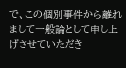で、この個別事件から離れまして一般論として申し上げさせていただき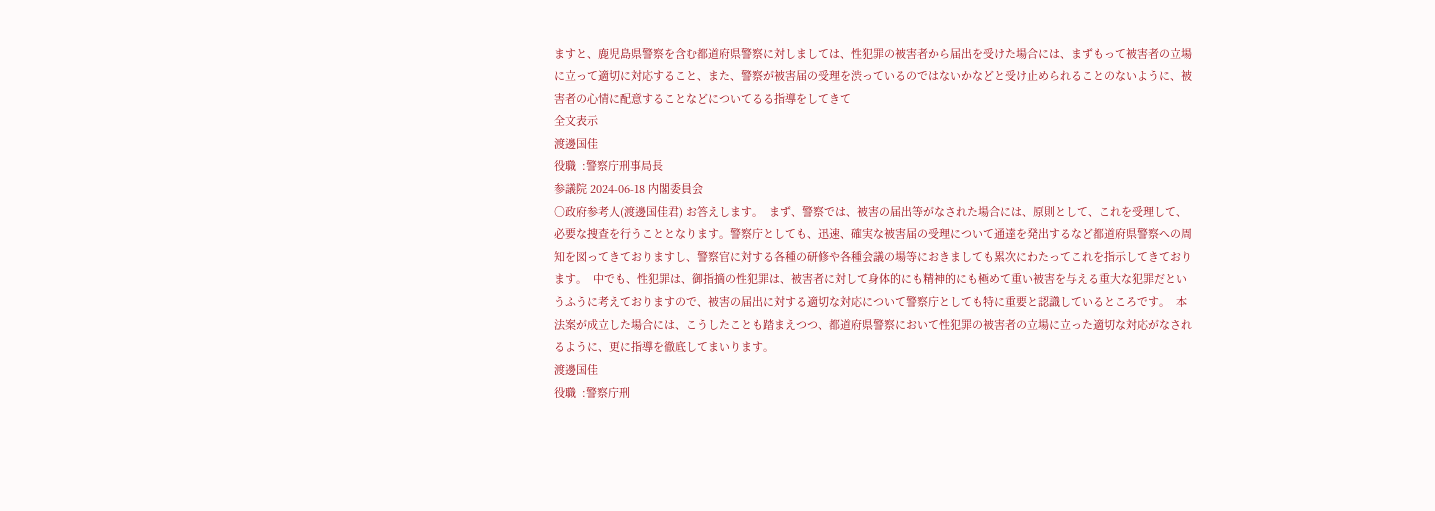ますと、鹿児島県警察を含む都道府県警察に対しましては、性犯罪の被害者から届出を受けた場合には、まずもって被害者の立場に立って適切に対応すること、また、警察が被害届の受理を渋っているのではないかなどと受け止められることのないように、被害者の心情に配意することなどについてるる指導をしてきて
全文表示
渡邊国佳
役職  :警察庁刑事局長
参議院 2024-06-18 内閣委員会
○政府参考人(渡邊国佳君) お答えします。  まず、警察では、被害の届出等がなされた場合には、原則として、これを受理して、必要な捜査を行うこととなります。警察庁としても、迅速、確実な被害届の受理について通達を発出するなど都道府県警察への周知を図ってきておりますし、警察官に対する各種の研修や各種会議の場等におきましても累次にわたってこれを指示してきております。  中でも、性犯罪は、御指摘の性犯罪は、被害者に対して身体的にも精神的にも極めて重い被害を与える重大な犯罪だというふうに考えておりますので、被害の届出に対する適切な対応について警察庁としても特に重要と認識しているところです。  本法案が成立した場合には、こうしたことも踏まえつつ、都道府県警察において性犯罪の被害者の立場に立った適切な対応がなされるように、更に指導を徹底してまいります。
渡邊国佳
役職  :警察庁刑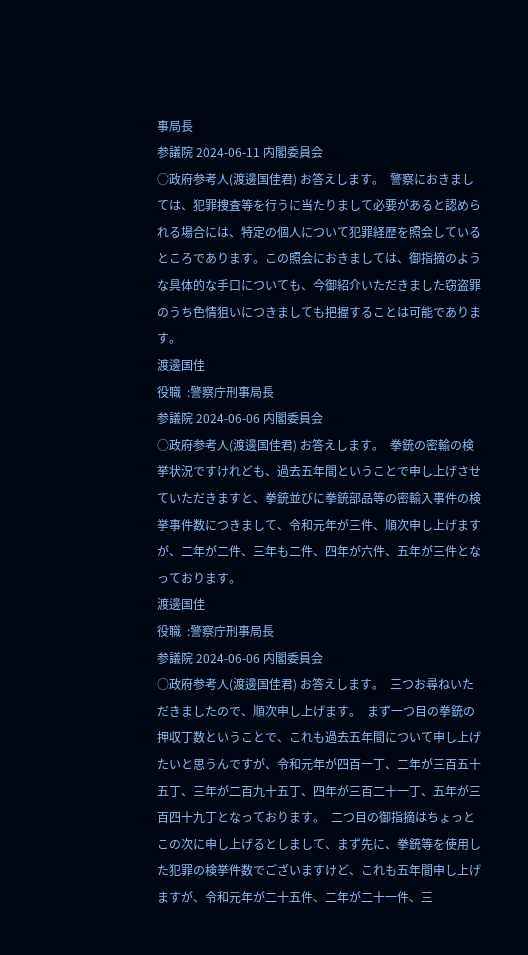事局長
参議院 2024-06-11 内閣委員会
○政府参考人(渡邊国佳君) お答えします。  警察におきましては、犯罪捜査等を行うに当たりまして必要があると認められる場合には、特定の個人について犯罪経歴を照会しているところであります。この照会におきましては、御指摘のような具体的な手口についても、今御紹介いただきました窃盗罪のうち色情狙いにつきましても把握することは可能であります。
渡邊国佳
役職  :警察庁刑事局長
参議院 2024-06-06 内閣委員会
○政府参考人(渡邊国佳君) お答えします。  拳銃の密輸の検挙状況ですけれども、過去五年間ということで申し上げさせていただきますと、拳銃並びに拳銃部品等の密輸入事件の検挙事件数につきまして、令和元年が三件、順次申し上げますが、二年が二件、三年も二件、四年が六件、五年が三件となっております。
渡邊国佳
役職  :警察庁刑事局長
参議院 2024-06-06 内閣委員会
○政府参考人(渡邊国佳君) お答えします。  三つお尋ねいただきましたので、順次申し上げます。  まず一つ目の拳銃の押収丁数ということで、これも過去五年間について申し上げたいと思うんですが、令和元年が四百一丁、二年が三百五十五丁、三年が二百九十五丁、四年が三百二十一丁、五年が三百四十九丁となっております。  二つ目の御指摘はちょっとこの次に申し上げるとしまして、まず先に、拳銃等を使用した犯罪の検挙件数でございますけど、これも五年間申し上げますが、令和元年が二十五件、二年が二十一件、三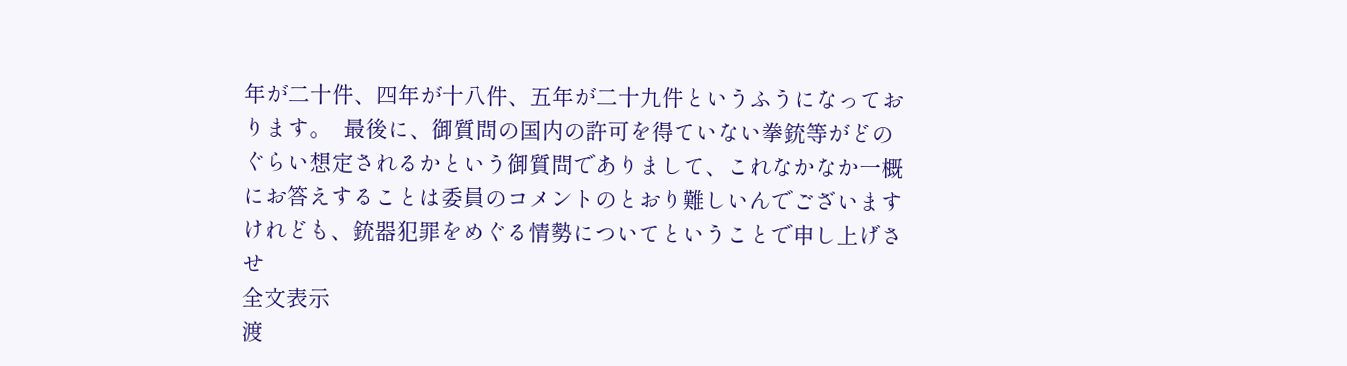年が二十件、四年が十八件、五年が二十九件というふうになっております。  最後に、御質問の国内の許可を得ていない拳銃等がどのぐらい想定されるかという御質問でありまして、これなかなか一概にお答えすることは委員のコメントのとおり難しいんでございますけれども、銃器犯罪をめぐる情勢についてということで申し上げさせ
全文表示
渡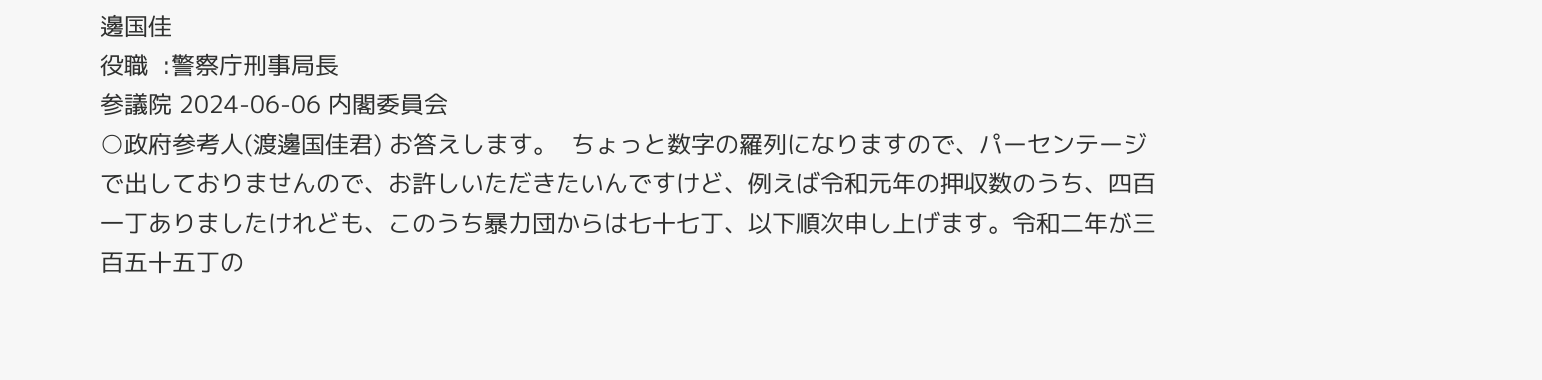邊国佳
役職  :警察庁刑事局長
参議院 2024-06-06 内閣委員会
○政府参考人(渡邊国佳君) お答えします。  ちょっと数字の羅列になりますので、パーセンテージで出しておりませんので、お許しいただきたいんですけど、例えば令和元年の押収数のうち、四百一丁ありましたけれども、このうち暴力団からは七十七丁、以下順次申し上げます。令和二年が三百五十五丁の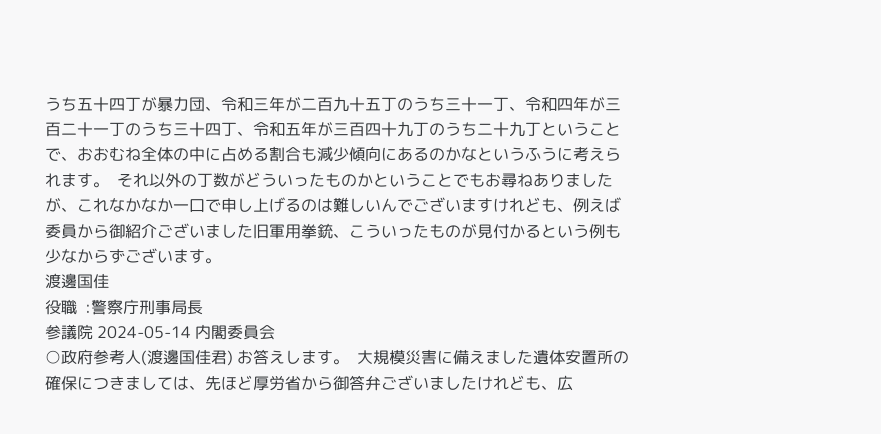うち五十四丁が暴力団、令和三年が二百九十五丁のうち三十一丁、令和四年が三百二十一丁のうち三十四丁、令和五年が三百四十九丁のうち二十九丁ということで、おおむね全体の中に占める割合も減少傾向にあるのかなというふうに考えられます。  それ以外の丁数がどういったものかということでもお尋ねありましたが、これなかなか一口で申し上げるのは難しいんでございますけれども、例えば委員から御紹介ございました旧軍用拳銃、こういったものが見付かるという例も少なからずございます。
渡邊国佳
役職  :警察庁刑事局長
参議院 2024-05-14 内閣委員会
○政府参考人(渡邊国佳君) お答えします。  大規模災害に備えました遺体安置所の確保につきましては、先ほど厚労省から御答弁ございましたけれども、広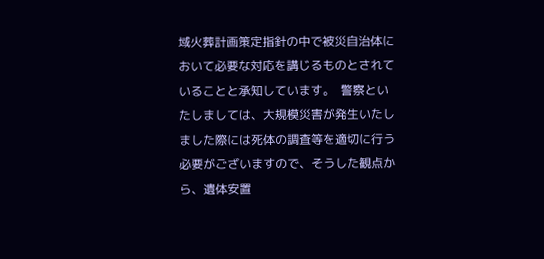域火葬計画策定指針の中で被災自治体において必要な対応を講じるものとされていることと承知しています。  警察といたしましては、大規模災害が発生いたしました際には死体の調査等を適切に行う必要がございますので、そうした観点から、遺体安置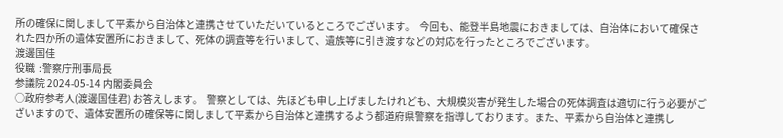所の確保に関しまして平素から自治体と連携させていただいているところでございます。  今回も、能登半島地震におきましては、自治体において確保された四か所の遺体安置所におきまして、死体の調査等を行いまして、遺族等に引き渡すなどの対応を行ったところでございます。
渡邊国佳
役職  :警察庁刑事局長
参議院 2024-05-14 内閣委員会
○政府参考人(渡邊国佳君) お答えします。  警察としては、先ほども申し上げましたけれども、大規模災害が発生した場合の死体調査は適切に行う必要がございますので、遺体安置所の確保等に関しまして平素から自治体と連携するよう都道府県警察を指導しております。また、平素から自治体と連携し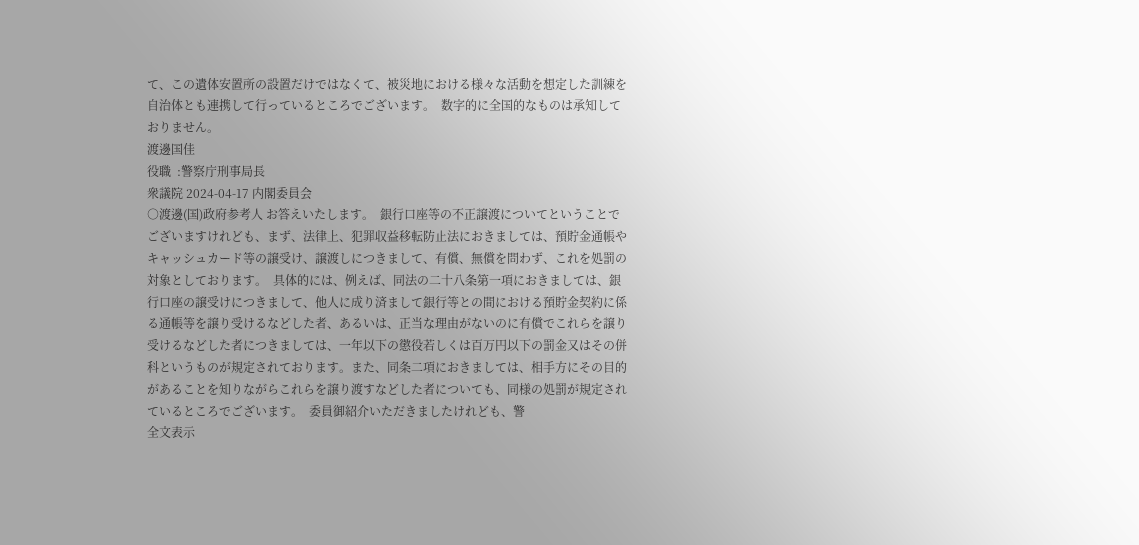て、この遺体安置所の設置だけではなくて、被災地における様々な活動を想定した訓練を自治体とも連携して行っているところでございます。  数字的に全国的なものは承知しておりません。
渡邊国佳
役職  :警察庁刑事局長
衆議院 2024-04-17 内閣委員会
○渡邊(国)政府参考人 お答えいたします。  銀行口座等の不正譲渡についてということでございますけれども、まず、法律上、犯罪収益移転防止法におきましては、預貯金通帳やキャッシュカード等の譲受け、譲渡しにつきまして、有償、無償を問わず、これを処罰の対象としております。  具体的には、例えば、同法の二十八条第一項におきましては、銀行口座の譲受けにつきまして、他人に成り済まして銀行等との間における預貯金契約に係る通帳等を譲り受けるなどした者、あるいは、正当な理由がないのに有償でこれらを譲り受けるなどした者につきましては、一年以下の懲役若しくは百万円以下の罰金又はその併科というものが規定されております。また、同条二項におきましては、相手方にその目的があることを知りながらこれらを譲り渡すなどした者についても、同様の処罰が規定されているところでございます。  委員御紹介いただきましたけれども、警
全文表示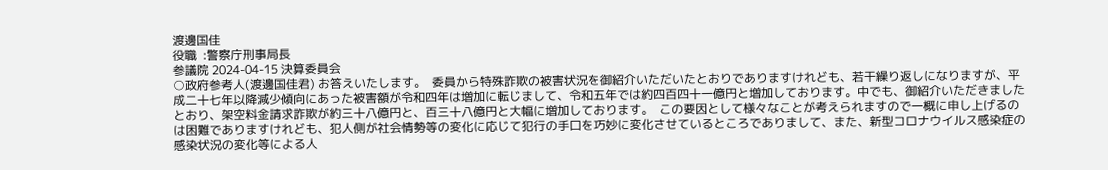渡邊国佳
役職  :警察庁刑事局長
参議院 2024-04-15 決算委員会
○政府参考人(渡邊国佳君) お答えいたします。  委員から特殊詐欺の被害状況を御紹介いただいたとおりでありますけれども、若干繰り返しになりますが、平成二十七年以降減少傾向にあった被害額が令和四年は増加に転じまして、令和五年では約四百四十一億円と増加しております。中でも、御紹介いただきましたとおり、架空料金請求詐欺が約三十八億円と、百三十八億円と大幅に増加しております。  この要因として様々なことが考えられますので一概に申し上げるのは困難でありますけれども、犯人側が社会情勢等の変化に応じて犯行の手口を巧妙に変化させているところでありまして、また、新型コロナウイルス感染症の感染状況の変化等による人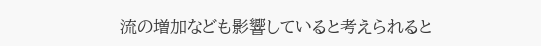流の増加なども影響していると考えられると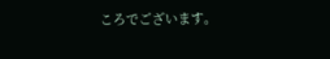ころでございます。